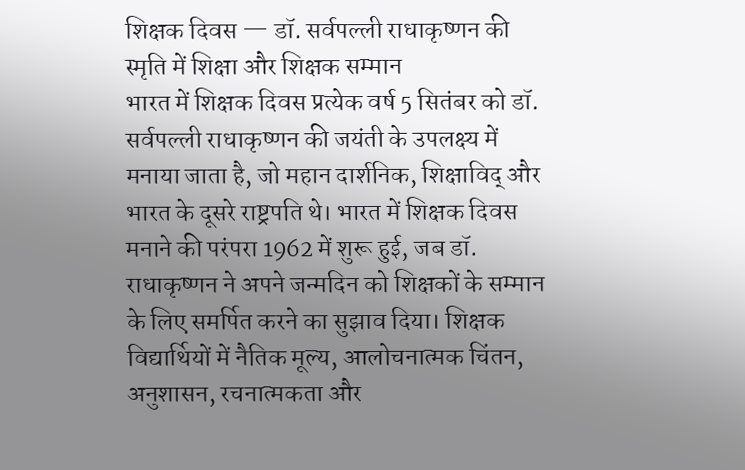शिक्षक दिवस — डॉ. सर्वपल्ली राधाकृष्णन की स्मृति में शिक्षा और शिक्षक सम्मान
भारत में शिक्षक दिवस प्रत्येक वर्ष 5 सितंबर को डॉ. सर्वपल्ली राधाकृष्णन की जयंती के उपलक्ष्य में मनाया जाता है, जो महान दार्शनिक, शिक्षाविद् और भारत के दूसरे राष्ट्रपति थे। भारत में शिक्षक दिवस मनाने की परंपरा 1962 में शुरू हुई, जब डॉ. राधाकृष्णन ने अपने जन्मदिन को शिक्षकों के सम्मान के लिए समर्पित करने का सुझाव दिया। शिक्षक विद्यार्थियों में नैतिक मूल्य, आलोचनात्मक चिंतन, अनुशासन, रचनात्मकता और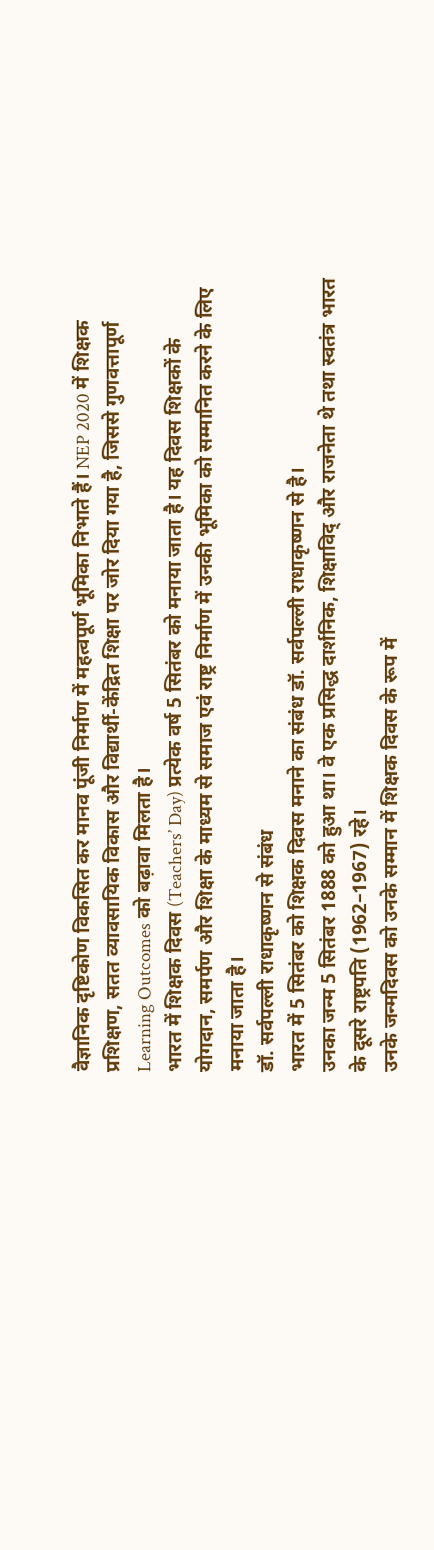वैज्ञानिक दृष्टिकोण विकसित कर मानव पूंजी निर्माण में महत्वपूर्ण भूमिका निभाते हैं। NEP 2020 में शिक्षक प्रशिक्षण, सतत व्यावसायिक विकास और विद्यार्थी-केंद्रित शिक्षा पर जोर दिया गया है, जिससे गुणवत्तापूर्ण Learning Outcomes को बढ़ावा मिलता है।
भारत में शिक्षक दिवस (Teachers’ Day) प्रत्येक वर्ष 5 सितंबर को मनाया जाता है। यह दिवस शिक्षकों के योगदान, समर्पण और शिक्षा के माध्यम से समाज एवं राष्ट्र निर्माण में उनकी भूमिका को सम्मानित करने के लिए मनाया जाता है।
डॉ. सर्वपल्ली राधाकृष्णन से संबंध
भारत में 5 सितंबर को शिक्षक दिवस मनाने का संबंध डॉ. सर्वपल्ली राधाकृष्णन से है।
उनका जन्म 5 सितंबर 1888 को हुआ था। वे एक प्रसिद्ध दार्शनिक, शिक्षाविद् और राजनेता थे तथा स्वतंत्र भारत के दूसरे राष्ट्रपति (1962–1967) रहे।
उनके जन्मदिवस को उनके सम्मान में शिक्षक दिवस के रूप में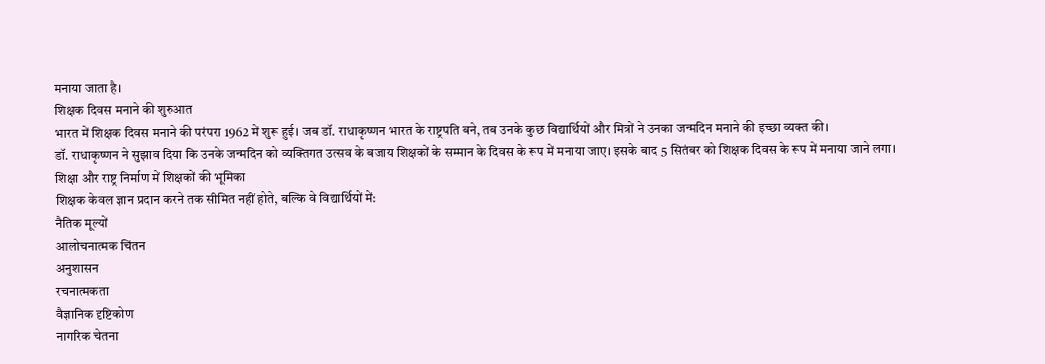मनाया जाता है।
शिक्षक दिवस मनाने की शुरुआत
भारत में शिक्षक दिवस मनाने की परंपरा 1962 में शुरू हुई। जब डॉ. राधाकृष्णन भारत के राष्ट्रपति बने, तब उनके कुछ विद्यार्थियों और मित्रों ने उनका जन्मदिन मनाने की इच्छा व्यक्त की।
डॉ. राधाकृष्णन ने सुझाव दिया कि उनके जन्मदिन को व्यक्तिगत उत्सव के बजाय शिक्षकों के सम्मान के दिवस के रूप में मनाया जाए। इसके बाद 5 सितंबर को शिक्षक दिवस के रूप में मनाया जाने लगा।
शिक्षा और राष्ट्र निर्माण में शिक्षकों की भूमिका
शिक्षक केवल ज्ञान प्रदान करने तक सीमित नहीं होते, बल्कि वे विद्यार्थियों में:
नैतिक मूल्यों
आलोचनात्मक चिंतन
अनुशासन
रचनात्मकता
वैज्ञानिक दृष्टिकोण
नागरिक चेतना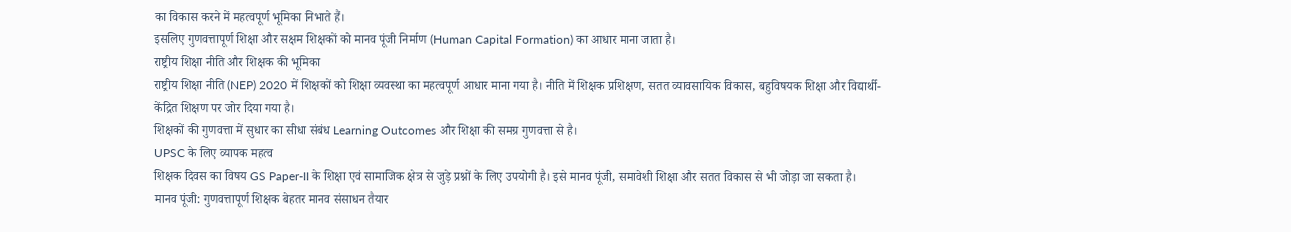का विकास करने में महत्वपूर्ण भूमिका निभाते हैं।
इसलिए गुणवत्तापूर्ण शिक्षा और सक्षम शिक्षकों को मानव पूंजी निर्माण (Human Capital Formation) का आधार माना जाता है।
राष्ट्रीय शिक्षा नीति और शिक्षक की भूमिका
राष्ट्रीय शिक्षा नीति (NEP) 2020 में शिक्षकों को शिक्षा व्यवस्था का महत्वपूर्ण आधार माना गया है। नीति में शिक्षक प्रशिक्षण, सतत व्यावसायिक विकास, बहुविषयक शिक्षा और विद्यार्थी-केंद्रित शिक्षण पर जोर दिया गया है।
शिक्षकों की गुणवत्ता में सुधार का सीधा संबंध Learning Outcomes और शिक्षा की समग्र गुणवत्ता से है।
UPSC के लिए व्यापक महत्व
शिक्षक दिवस का विषय GS Paper-II के शिक्षा एवं सामाजिक क्षेत्र से जुड़े प्रश्नों के लिए उपयोगी है। इसे मानव पूंजी, समावेशी शिक्षा और सतत विकास से भी जोड़ा जा सकता है।
मानव पूंजी: गुणवत्तापूर्ण शिक्षक बेहतर मानव संसाधन तैयार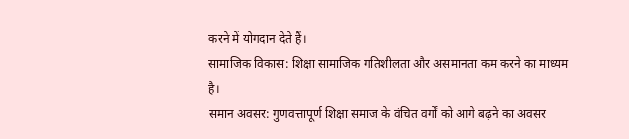करने में योगदान देते हैं।
सामाजिक विकास: शिक्षा सामाजिक गतिशीलता और असमानता कम करने का माध्यम है।
समान अवसर: गुणवत्तापूर्ण शिक्षा समाज के वंचित वर्गों को आगे बढ़ने का अवसर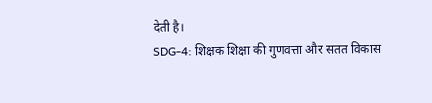देती है।
SDG-4: शिक्षक शिक्षा की गुणवत्ता और सतत विकास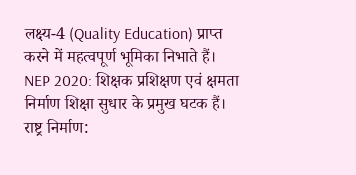लक्ष्य-4 (Quality Education) प्राप्त करने में महत्वपूर्ण भूमिका निभाते हैं।
NEP 2020: शिक्षक प्रशिक्षण एवं क्षमता निर्माण शिक्षा सुधार के प्रमुख घटक हैं।
राष्ट्र निर्माण: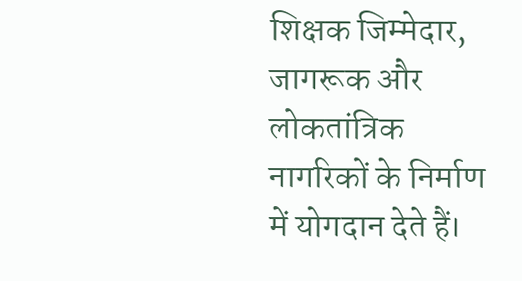शिक्षक जिम्मेदार, जागरूक और लोकतांत्रिक नागरिकों के निर्माण में योगदान देते हैं।